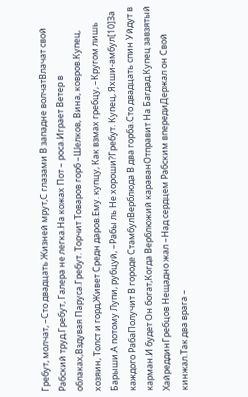Гребут, молчат, –Сто двадцать Жизней мрут,С глазами В западне волчатВлачат свой Рабский труд.Гребут, Галера не легка.На кожах Пот – роса.Играет Ветер в облаках,Вздувая Паруса.Гребут. Торчит Товаров горб –Шелков, Вина, ковров.Купец, хозяин, Толст и горд,Живет Средн даров.Ему. купцу, Как взмах гребцу, –Кругом лишь Барыши.А потому Лупи, рубцуй, –Рабы ль Не хороши?Гребут. Купец, Яхши-амбул[10]За каждого РабаПолучит В городе СтамбулВерблюда В два горба.Сто двадцать спин Уйдут в карман.И будет Он богат,Когда Верблюжий караванОтправит На Багдад.Купец завзятый ХайреддинГребцов Нещадно жал –Над сердцем Рабским впередиДержал он Свой кинжал.Так два врага –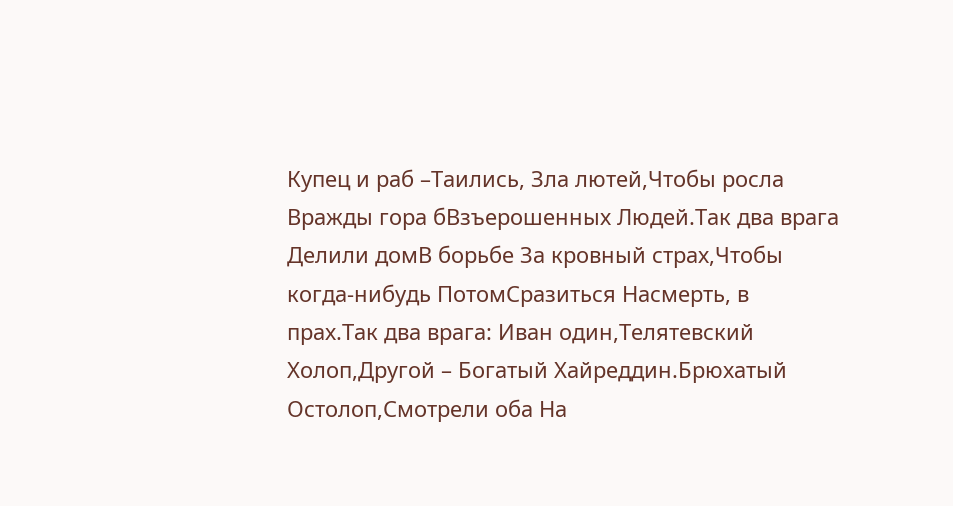Купец и раб –Таились, Зла лютей,Чтобы росла Вражды гора бВзъерошенных Людей.Так два врага Делили домВ борьбе За кровный страх,Чтобы когда-нибудь ПотомСразиться Насмерть, в прах.Так два врага: Иван один,Телятевский Холоп,Другой – Богатый Хайреддин.Брюхатый Остолоп,Смотрели оба На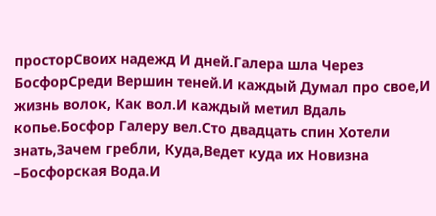просторСвоих надежд И дней.Галера шла Через БосфорСреди Вершин теней.И каждый Думал про свое,И жизнь волок, Как вол.И каждый метил Вдаль копье.Босфор Галеру вел.Сто двадцать спин Хотели знать,Зачем гребли, Куда,Ведет куда их Новизна –Босфорская Вода.И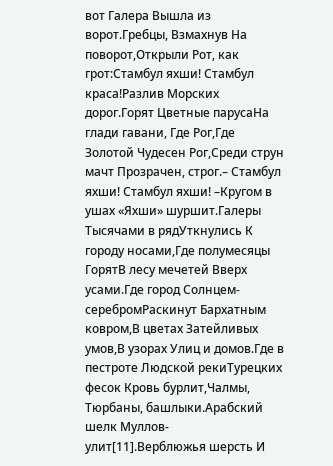вот Галера Вышла из ворот.Гребцы, Взмахнув На поворот,Открыли Рот, как грот:Стамбул яхши! Стамбул краса!Разлив Морских дорог.Горят Цветные парусаНа глади гавани, Где Рог,Где Золотой Чудесен Рог,Среди струн мачт Прозрачен, строг.– Стамбул яхши! Стамбул яхши! –Кругом в ушах «Яхши» шуршит.Галеры Тысячами в рядУткнулись К городу носами,Где полумесяцы ГорятВ лесу мечетей Вверх усами.Где город Солнцем-серебромРаскинут Бархатным ковром,В цветах Затейливых умов,В узорах Улиц и домов.Где в пестроте Людской рекиТурецких фесок Кровь бурлит,Чалмы, Тюрбаны, башлыки.Арабский шелк Муллов-улит[11].Верблюжья шерсть И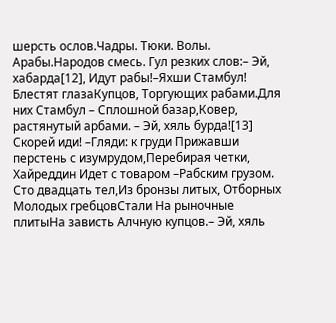шерсть ослов.Чадры. Тюки. Волы. Арабы.Народов смесь. Гул резких слов:– Эй, хабарда[12], Идут рабы!–Яхши Стамбул! Блестят глазаКупцов, Торгующих рабами.Для них Стамбул – Сплошной базар,Ковер, растянутый арбами. – Эй, хяль бурда![13] Скорей иди! –Гляди: к груди Прижавши перстень с изумрудом,Перебирая четки, Хайреддин Идет с товаром –Рабским грузом. Сто двадцать тел,Из бронзы литых, Отборных Молодых гребцовСтали На рыночные плитыНа зависть Алчную купцов.– Эй, хяль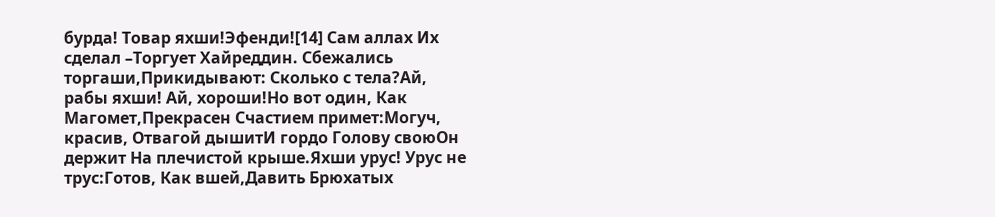бурда! Товар яхши!Эфенди![14] Сам аллах Их сделал –Торгует Хайреддин. Сбежались торгаши,Прикидывают: Сколько с тела?Ай, рабы яхши! Ай, хороши!Но вот один, Как Магомет,Прекрасен Счастием примет:Могуч, красив, Отвагой дышитИ гордо Голову своюОн держит На плечистой крыше.Яхши урус! Урус не трус:Готов, Как вшей,Давить Брюхатых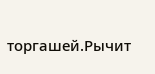торгашей.Рычит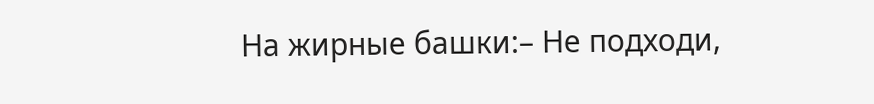На жирные башки:– Не подходи,